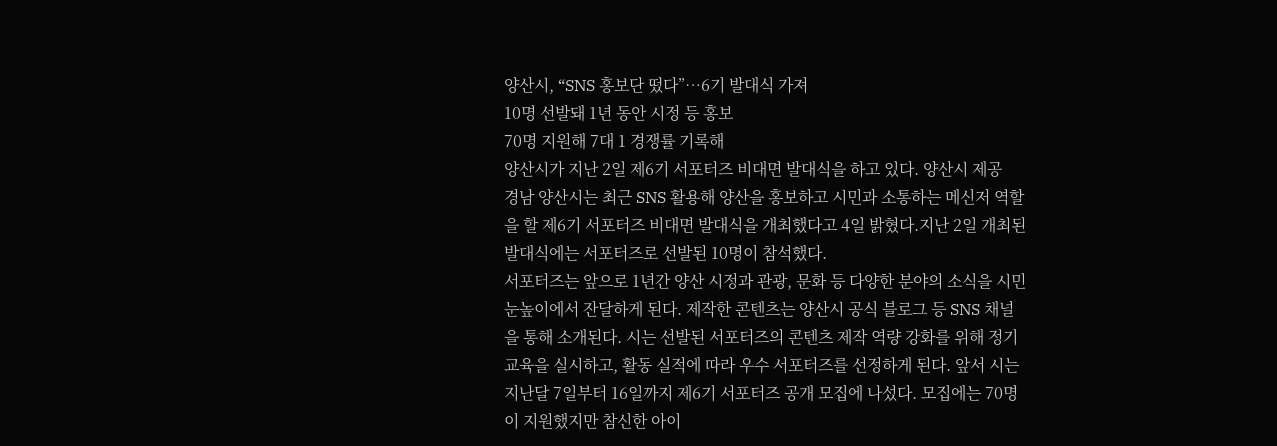양산시, “SNS 홍보단 떴다”…6기 발대식 가져
10명 선발돼 1년 동안 시정 등 홍보
70명 지원해 7대 1 경쟁률 기록해
양산시가 지난 2일 제6기 서포터즈 비대면 발대식을 하고 있다. 양산시 제공
경남 양산시는 최근 SNS 활용해 양산을 홍보하고 시민과 소통하는 메신저 역할을 할 제6기 서포터즈 비대면 발대식을 개최했다고 4일 밝혔다.지난 2일 개최된 발대식에는 서포터즈로 선발된 10명이 참석했다.
서포터즈는 앞으로 1년간 양산 시정과 관광, 문화 등 다양한 분야의 소식을 시민 눈높이에서 잔달하게 된다. 제작한 콘텐츠는 양산시 공식 블로그 등 SNS 채널을 통해 소개된다. 시는 선발된 서포터즈의 콘텐츠 제작 역량 강화를 위해 정기 교육을 실시하고, 활동 실적에 따라 우수 서포터즈를 선정하게 된다. 앞서 시는 지난달 7일부터 16일까지 제6기 서포터즈 공개 모집에 나섰다. 모집에는 70명이 지원했지만 참신한 아이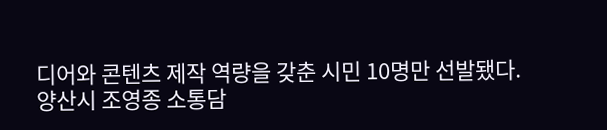디어와 콘텐츠 제작 역량을 갖춘 시민 10명만 선발됐다.
양산시 조영종 소통담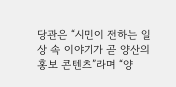당관은 “시민이 전하는 일상 속 이야기가 곧 양산의 홍보 콘텐츠”라며 “양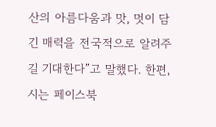산의 아름다움과 맛, 멋이 담긴 매력을 전국적으로 알려주길 기대한다”고 말했다. 한편, 시는 페이스북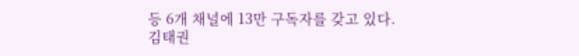등 6개 채널에 13만 구독자를 갖고 있다.
김태권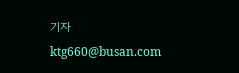기자 ktg660@busan.com